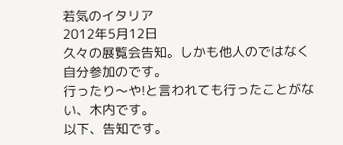若気のイタリア
2012年5月12日
久々の展覧会告知。しかも他人のではなく自分参加のです。
行ったり〜や!と言われても行ったことがない、木内です。
以下、告知です。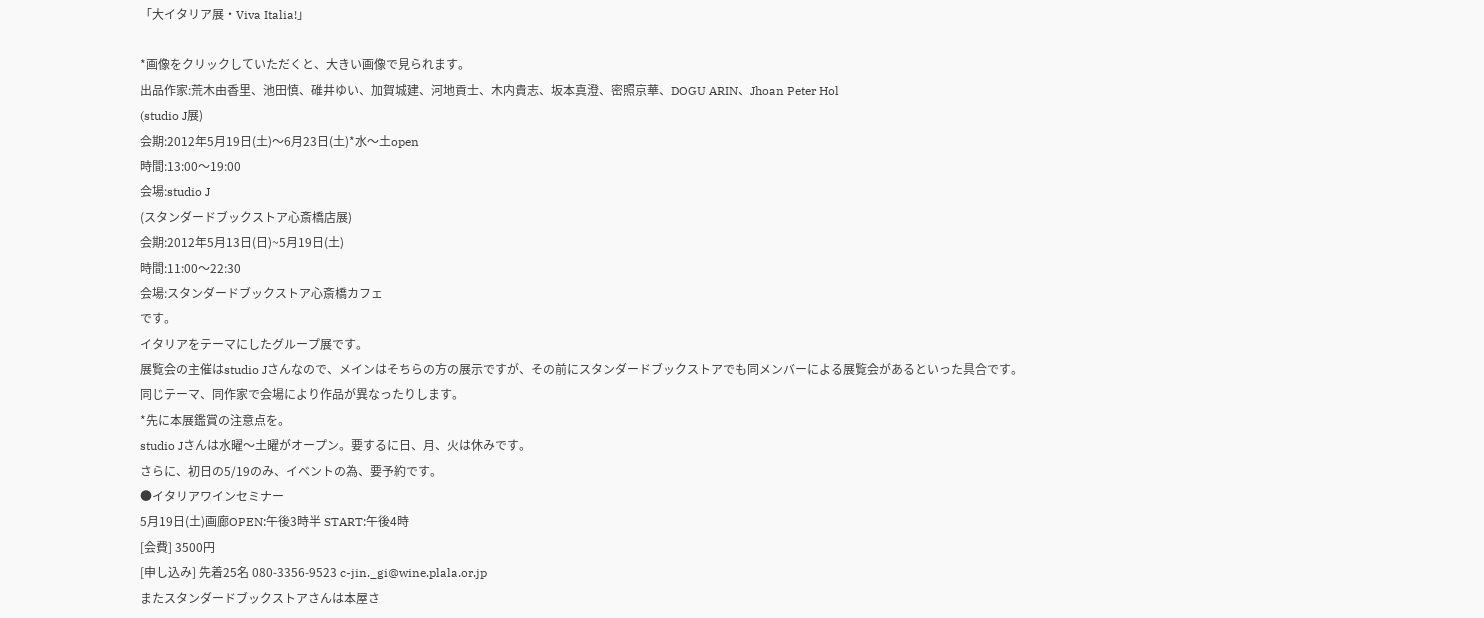「大イタリア展・Viva Italia!」

*画像をクリックしていただくと、大きい画像で見られます。
出品作家:荒木由香里、池田慎、碓井ゆい、加賀城建、河地貢士、木内貴志、坂本真澄、密照京華、DOGU ARIN、Jhoan Peter Hol
(studio J展)
会期:2012年5月19日(土)〜6月23日(土)*水〜土open
時間:13:00〜19:00
会場:studio J
(スタンダードブックストア心斎橋店展)
会期:2012年5月13日(日)~5月19日(土)
時間:11:00〜22:30
会場:スタンダードブックストア心斎橋カフェ
です。
イタリアをテーマにしたグループ展です。
展覧会の主催はstudio Jさんなので、メインはそちらの方の展示ですが、その前にスタンダードブックストアでも同メンバーによる展覧会があるといった具合です。
同じテーマ、同作家で会場により作品が異なったりします。
*先に本展鑑賞の注意点を。
studio Jさんは水曜〜土曜がオープン。要するに日、月、火は休みです。
さらに、初日の5/19のみ、イベントの為、要予約です。
●イタリアワインセミナー
5月19日(土)画廊OPEN:午後3時半 START:午後4時
[会費] 3500円
[申し込み] 先着25名 080-3356-9523 c-jin._gi@wine.plala.or.jp
またスタンダードブックストアさんは本屋さ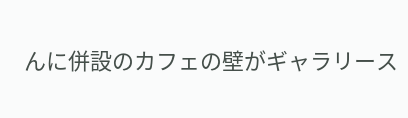んに併設のカフェの壁がギャラリース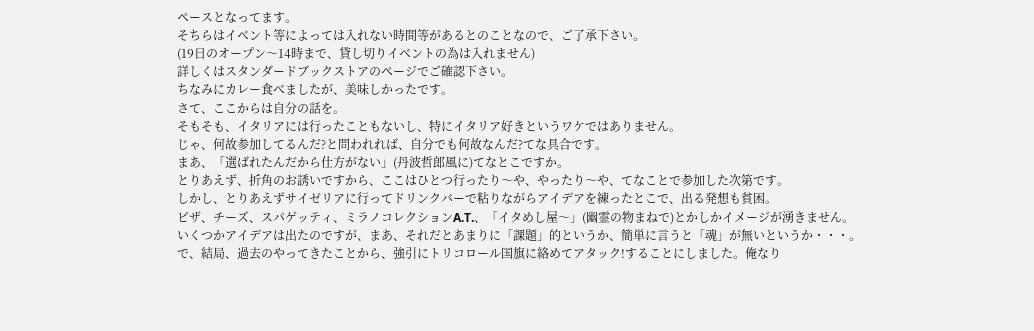ペースとなってます。
そちらはイベント等によっては入れない時間等があるとのことなので、ご了承下さい。
(19日のオープン〜14時まで、貸し切りイベントの為は入れません)
詳しくはスタンダードブックストアのページでご確認下さい。
ちなみにカレー食べましたが、美味しかったです。
さて、ここからは自分の話を。
そもそも、イタリアには行ったこともないし、特にイタリア好きというワケではありません。
じゃ、何故参加してるんだ?と問われれば、自分でも何故なんだ?てな具合です。
まあ、「選ばれたんだから仕方がない」(丹波哲郎風に)てなとこですか。
とりあえず、折角のお誘いですから、ここはひとつ行ったり〜や、やったり〜や、てなことで参加した次第です。
しかし、とりあえずサイゼリアに行ってドリンクバーで粘りながらアイデアを練ったとこで、出る発想も貧困。
ピザ、チーズ、スパゲッティ、ミラノコレクションA.T.、「イタめし屋〜」(幽霊の物まねで)とかしかイメージが湧きません。
いくつかアイデアは出たのですが、まあ、それだとあまりに「課題」的というか、簡単に言うと「魂」が無いというか・・・。
で、結局、過去のやってきたことから、強引にトリコロール国旗に絡めてアタック!することにしました。俺なり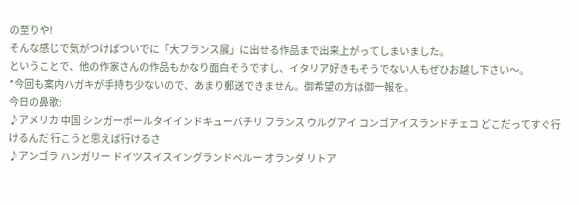の至りや!
そんな感じで気がつけばついでに「大フランス展」に出せる作品まで出来上がってしまいました。
ということで、他の作家さんの作品もかなり面白そうですし、イタリア好きもそうでない人もぜひお越し下さい〜。
*今回も案内ハガキが手持ち少ないので、あまり郵送できません。御希望の方は御一報を。
今日の鼻歌:
♪アメリカ 中国 シンガーポールタイインドキューバチリ フランス ウルグアイ コンゴアイスランドチェコ どこだってすぐ行けるんだ 行こうと思えば行けるさ
♪アンゴラ ハンガリー ドイツスイスイングランドペルー オランダ リトア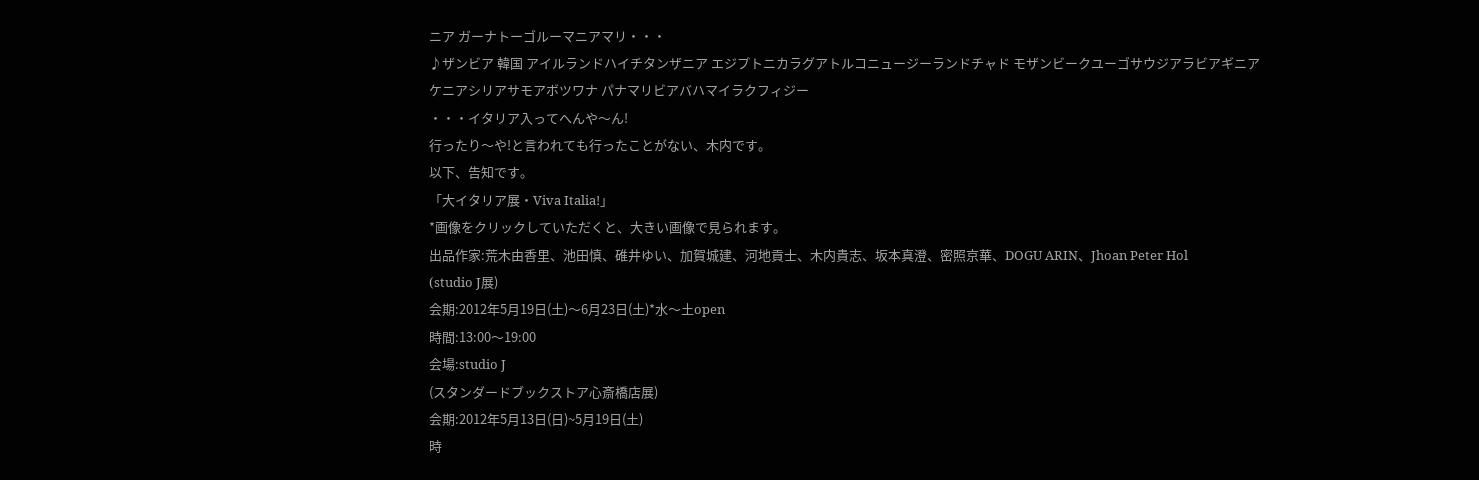ニア ガーナトーゴルーマニアマリ・・・
♪ザンビア 韓国 アイルランドハイチタンザニア エジプトニカラグアトルコニュージーランドチャド モザンビークユーゴサウジアラビアギニアケニアシリアサモアボツワナ パナマリビアバハマイラクフィジー
・・・イタリア入ってへんや〜ん!
行ったり〜や!と言われても行ったことがない、木内です。
以下、告知です。
「大イタリア展・Viva Italia!」
*画像をクリックしていただくと、大きい画像で見られます。
出品作家:荒木由香里、池田慎、碓井ゆい、加賀城建、河地貢士、木内貴志、坂本真澄、密照京華、DOGU ARIN、Jhoan Peter Hol
(studio J展)
会期:2012年5月19日(土)〜6月23日(土)*水〜土open
時間:13:00〜19:00
会場:studio J
(スタンダードブックストア心斎橋店展)
会期:2012年5月13日(日)~5月19日(土)
時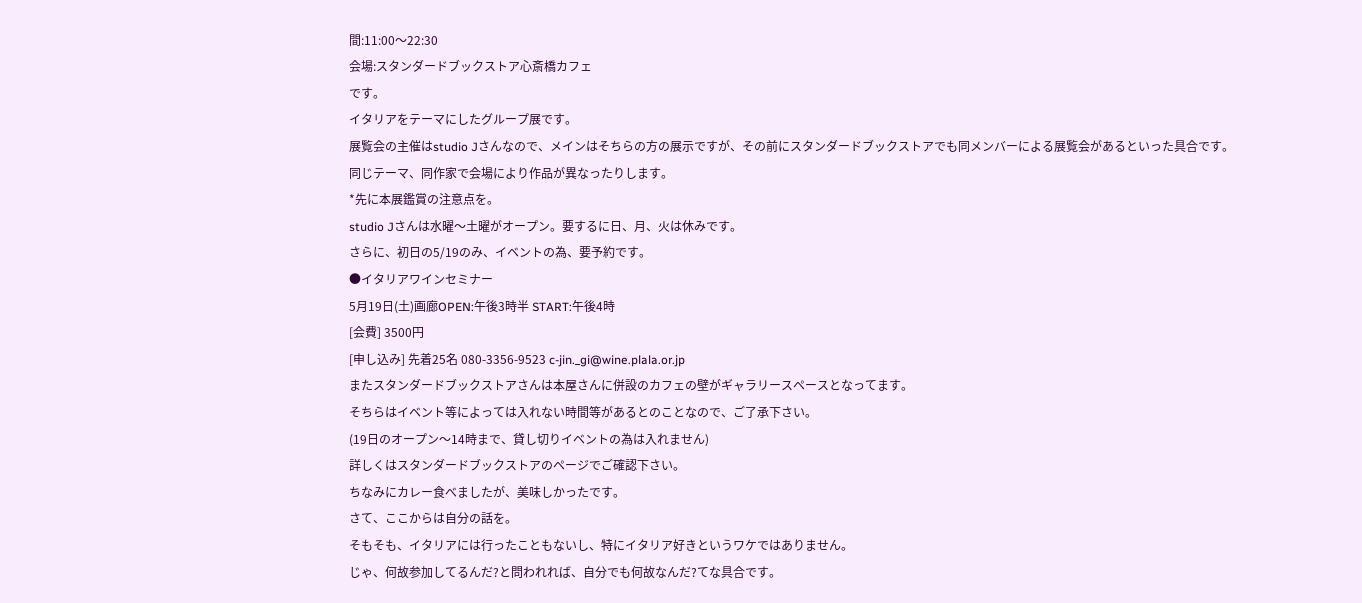間:11:00〜22:30
会場:スタンダードブックストア心斎橋カフェ
です。
イタリアをテーマにしたグループ展です。
展覧会の主催はstudio Jさんなので、メインはそちらの方の展示ですが、その前にスタンダードブックストアでも同メンバーによる展覧会があるといった具合です。
同じテーマ、同作家で会場により作品が異なったりします。
*先に本展鑑賞の注意点を。
studio Jさんは水曜〜土曜がオープン。要するに日、月、火は休みです。
さらに、初日の5/19のみ、イベントの為、要予約です。
●イタリアワインセミナー
5月19日(土)画廊OPEN:午後3時半 START:午後4時
[会費] 3500円
[申し込み] 先着25名 080-3356-9523 c-jin._gi@wine.plala.or.jp
またスタンダードブックストアさんは本屋さんに併設のカフェの壁がギャラリースペースとなってます。
そちらはイベント等によっては入れない時間等があるとのことなので、ご了承下さい。
(19日のオープン〜14時まで、貸し切りイベントの為は入れません)
詳しくはスタンダードブックストアのページでご確認下さい。
ちなみにカレー食べましたが、美味しかったです。
さて、ここからは自分の話を。
そもそも、イタリアには行ったこともないし、特にイタリア好きというワケではありません。
じゃ、何故参加してるんだ?と問われれば、自分でも何故なんだ?てな具合です。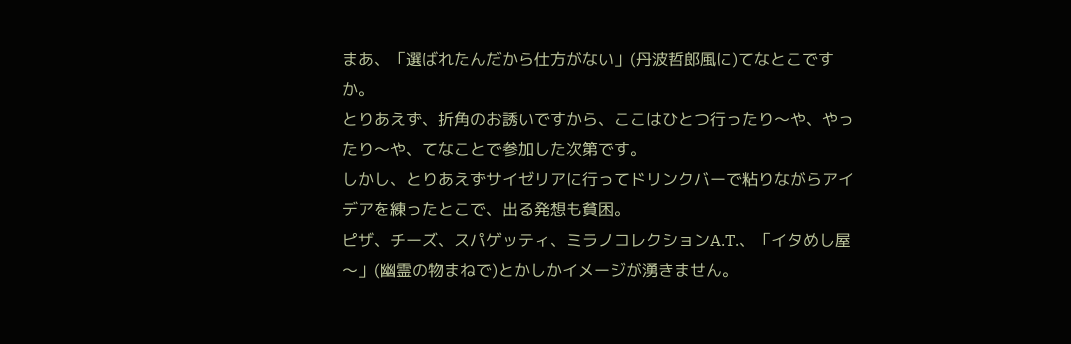まあ、「選ばれたんだから仕方がない」(丹波哲郎風に)てなとこですか。
とりあえず、折角のお誘いですから、ここはひとつ行ったり〜や、やったり〜や、てなことで参加した次第です。
しかし、とりあえずサイゼリアに行ってドリンクバーで粘りながらアイデアを練ったとこで、出る発想も貧困。
ピザ、チーズ、スパゲッティ、ミラノコレクションA.T.、「イタめし屋〜」(幽霊の物まねで)とかしかイメージが湧きません。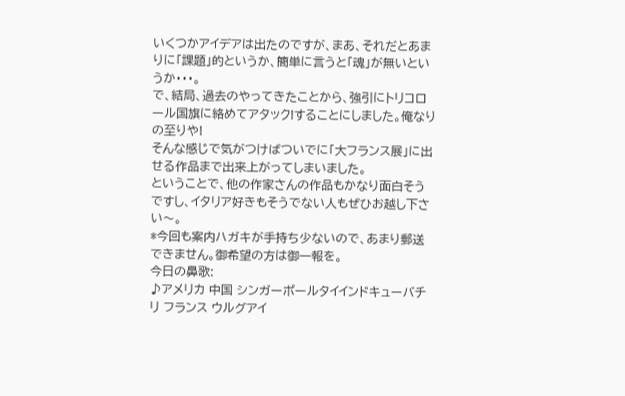いくつかアイデアは出たのですが、まあ、それだとあまりに「課題」的というか、簡単に言うと「魂」が無いというか・・・。
で、結局、過去のやってきたことから、強引にトリコロール国旗に絡めてアタック!することにしました。俺なりの至りや!
そんな感じで気がつけばついでに「大フランス展」に出せる作品まで出来上がってしまいました。
ということで、他の作家さんの作品もかなり面白そうですし、イタリア好きもそうでない人もぜひお越し下さい〜。
*今回も案内ハガキが手持ち少ないので、あまり郵送できません。御希望の方は御一報を。
今日の鼻歌:
♪アメリカ 中国 シンガーポールタイインドキューバチリ フランス ウルグアイ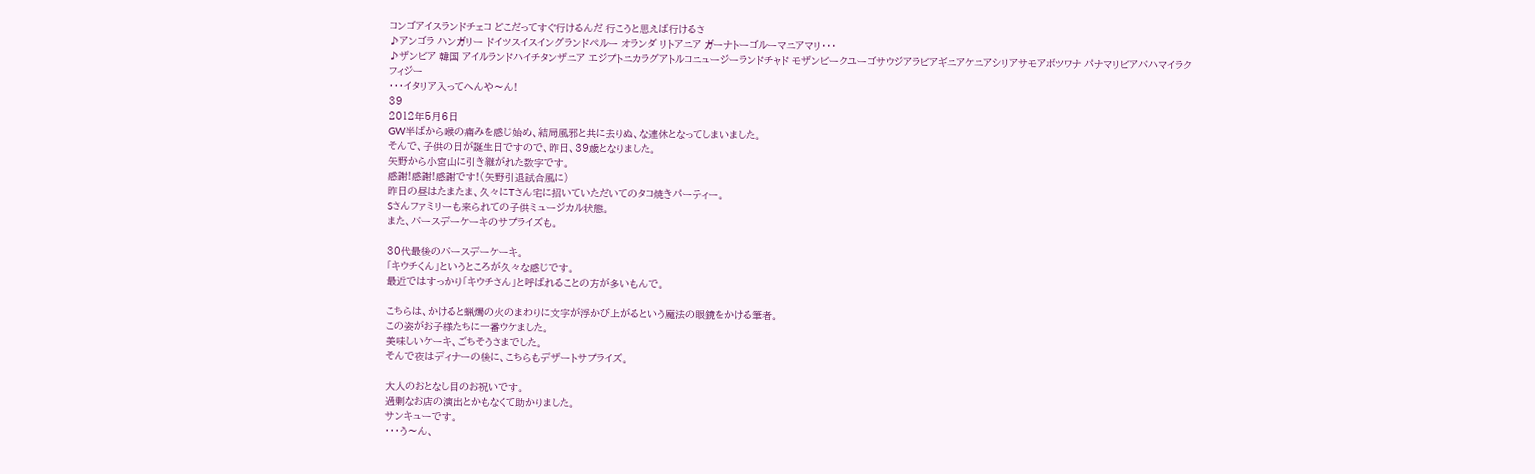コンゴアイスランドチェコ どこだってすぐ行けるんだ 行こうと思えば行けるさ
♪アンゴラ ハンガリー ドイツスイスイングランドペルー オランダ リトアニア ガーナトーゴルーマニアマリ・・・
♪ザンビア 韓国 アイルランドハイチタンザニア エジプトニカラグアトルコニュージーランドチャド モザンビークユーゴサウジアラビアギニアケニアシリアサモアボツワナ パナマリビアバハマイラクフィジー
・・・イタリア入ってへんや〜ん!
39
2012年5月6日
GW半ばから喉の痛みを感じ始め、結局風邪と共に去りぬ、な連休となってしまいました。
そんで、子供の日が誕生日ですので、昨日、39歳となりました。
矢野から小宮山に引き継がれた数字です。
感謝!感謝!感謝です!(矢野引退試合風に)
昨日の昼はたまたま、久々にTさん宅に招いていただいてのタコ焼きパーティー。
Sさんファミリーも来られての子供ミュージカル状態。
また、バースデーケーキのサプライズも。

30代最後のバースデーケーキ。
「キウチくん」というところが久々な感じです。
最近ではすっかり「キウチさん」と呼ばれることの方が多いもんで。

こちらは、かけると蝋燭の火のまわりに文字が浮かび上がるという魔法の眼鏡をかける筆者。
この姿がお子様たちに一番ウケました。
美味しいケーキ、ごちそうさまでした。
そんで夜はディナーの後に、こちらもデザートサプライズ。

大人のおとなし目のお祝いです。
過剰なお店の演出とかもなくて助かりました。
サンキューです。
・・・う〜ん、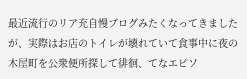最近流行のリア充自慢ブログみたくなってきましたが、実際はお店のトイレが壊れていて食事中に夜の木屋町を公衆便所探して徘徊、てなエピソ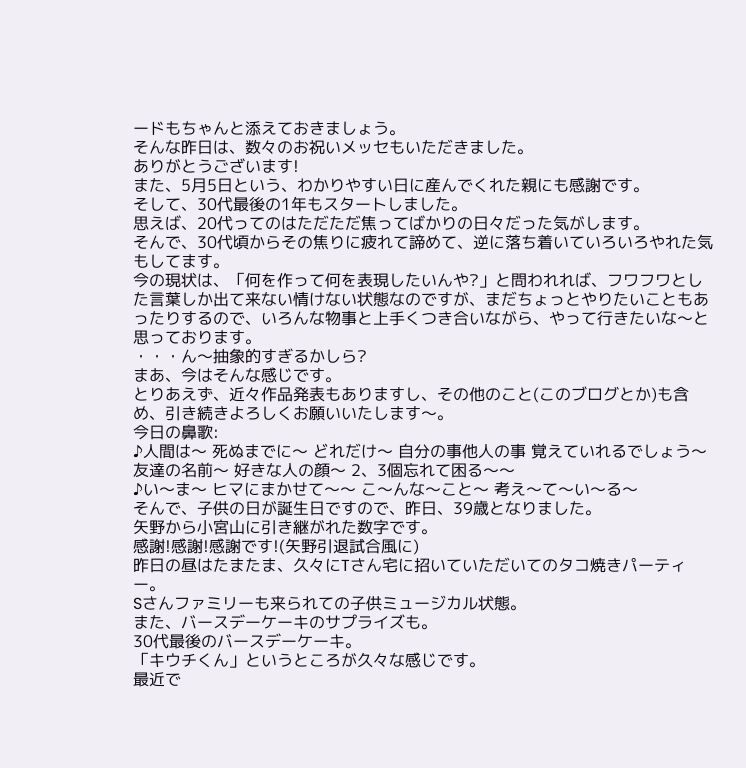ードもちゃんと添えておきましょう。
そんな昨日は、数々のお祝いメッセもいただきました。
ありがとうございます!
また、5月5日という、わかりやすい日に産んでくれた親にも感謝です。
そして、30代最後の1年もスタートしました。
思えば、20代ってのはただただ焦ってばかりの日々だった気がします。
そんで、30代頃からその焦りに疲れて諦めて、逆に落ち着いていろいろやれた気もしてます。
今の現状は、「何を作って何を表現したいんや?」と問われれば、フワフワとした言葉しか出て来ない情けない状態なのですが、まだちょっとやりたいこともあったりするので、いろんな物事と上手くつき合いながら、やって行きたいな〜と思っております。
・・・ん〜抽象的すぎるかしら?
まあ、今はそんな感じです。
とりあえず、近々作品発表もありますし、その他のこと(このブログとか)も含め、引き続きよろしくお願いいたします〜。
今日の鼻歌:
♪人間は〜 死ぬまでに〜 どれだけ〜 自分の事他人の事 覚えていれるでしょう〜 友達の名前〜 好きな人の顔〜 2、3個忘れて困る〜〜
♪い〜ま〜 ヒマにまかせて〜〜 こ〜んな〜こと〜 考え〜て〜い〜る〜
そんで、子供の日が誕生日ですので、昨日、39歳となりました。
矢野から小宮山に引き継がれた数字です。
感謝!感謝!感謝です!(矢野引退試合風に)
昨日の昼はたまたま、久々にTさん宅に招いていただいてのタコ焼きパーティー。
Sさんファミリーも来られての子供ミュージカル状態。
また、バースデーケーキのサプライズも。
30代最後のバースデーケーキ。
「キウチくん」というところが久々な感じです。
最近で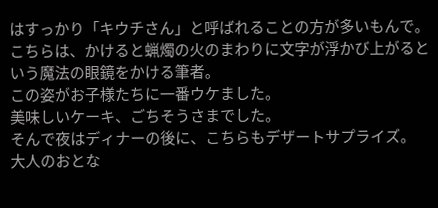はすっかり「キウチさん」と呼ばれることの方が多いもんで。
こちらは、かけると蝋燭の火のまわりに文字が浮かび上がるという魔法の眼鏡をかける筆者。
この姿がお子様たちに一番ウケました。
美味しいケーキ、ごちそうさまでした。
そんで夜はディナーの後に、こちらもデザートサプライズ。
大人のおとな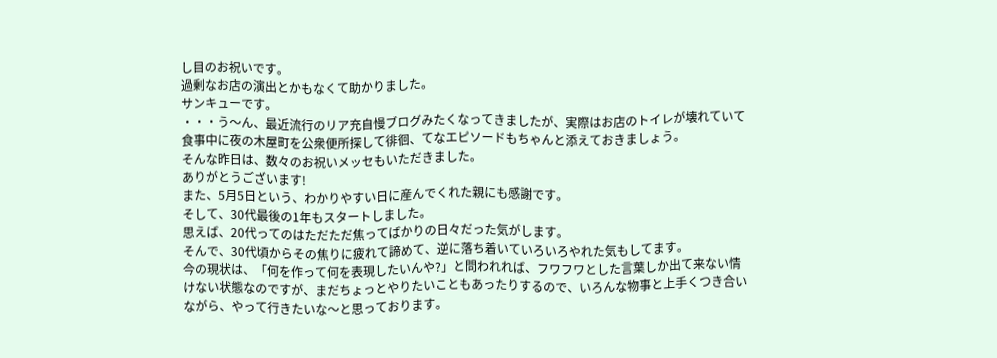し目のお祝いです。
過剰なお店の演出とかもなくて助かりました。
サンキューです。
・・・う〜ん、最近流行のリア充自慢ブログみたくなってきましたが、実際はお店のトイレが壊れていて食事中に夜の木屋町を公衆便所探して徘徊、てなエピソードもちゃんと添えておきましょう。
そんな昨日は、数々のお祝いメッセもいただきました。
ありがとうございます!
また、5月5日という、わかりやすい日に産んでくれた親にも感謝です。
そして、30代最後の1年もスタートしました。
思えば、20代ってのはただただ焦ってばかりの日々だった気がします。
そんで、30代頃からその焦りに疲れて諦めて、逆に落ち着いていろいろやれた気もしてます。
今の現状は、「何を作って何を表現したいんや?」と問われれば、フワフワとした言葉しか出て来ない情けない状態なのですが、まだちょっとやりたいこともあったりするので、いろんな物事と上手くつき合いながら、やって行きたいな〜と思っております。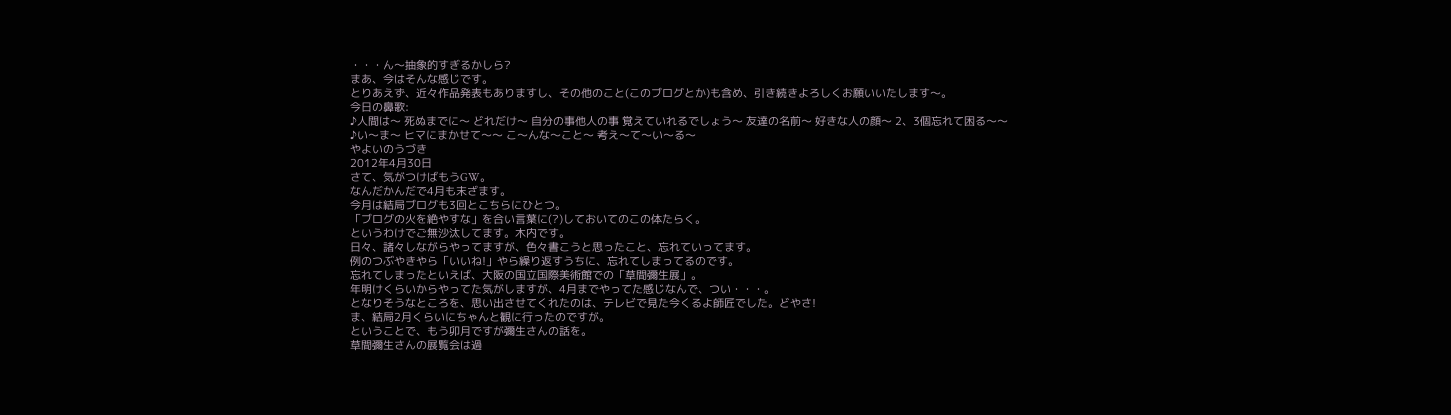・・・ん〜抽象的すぎるかしら?
まあ、今はそんな感じです。
とりあえず、近々作品発表もありますし、その他のこと(このブログとか)も含め、引き続きよろしくお願いいたします〜。
今日の鼻歌:
♪人間は〜 死ぬまでに〜 どれだけ〜 自分の事他人の事 覚えていれるでしょう〜 友達の名前〜 好きな人の顔〜 2、3個忘れて困る〜〜
♪い〜ま〜 ヒマにまかせて〜〜 こ〜んな〜こと〜 考え〜て〜い〜る〜
やよいのうづき
2012年4月30日
さて、気がつけばもうGW。
なんだかんだで4月も末ざます。
今月は結局ブログも3回とこちらにひとつ。
「ブログの火を絶やすな」を合い言葉に(?)しておいてのこの体たらく。
というわけでご無沙汰してます。木内です。
日々、諸々しながらやってますが、色々書こうと思ったこと、忘れていってます。
例のつぶやきやら「いいね!」やら繰り返すうちに、忘れてしまってるのです。
忘れてしまったといえば、大阪の国立国際美術館での「草間彌生展」。
年明けくらいからやってた気がしますが、4月までやってた感じなんで、つい・・・。
となりそうなところを、思い出させてくれたのは、テレビで見た今くるよ師匠でした。どやさ!
ま、結局2月くらいにちゃんと観に行ったのですが。
ということで、もう卯月ですが彌生さんの話を。
草間彌生さんの展覧会は過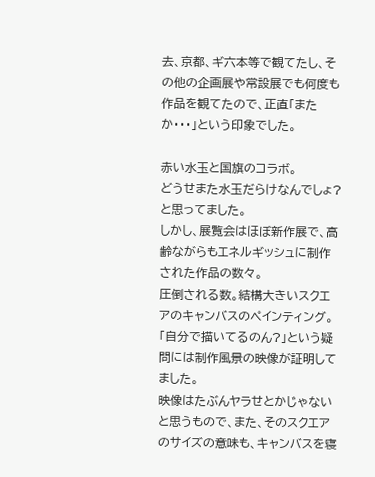去、京都、ギ六本等で観てたし、その他の企画展や常設展でも何度も作品を観てたので、正直「またか・・・」という印象でした。

赤い水玉と国旗のコラボ。
どうせまた水玉だらけなんでしょ?と思ってました。
しかし、展覧会はほぼ新作展で、高齢ながらもエネルギッシュに制作された作品の数々。
圧倒される数。結構大きいスクエアのキャンバスのペインティング。
「自分で描いてるのん?」という疑問には制作風景の映像が証明してました。
映像はたぶんヤラせとかじゃないと思うもので、また、そのスクエアのサイズの意味も、キャンバスを寝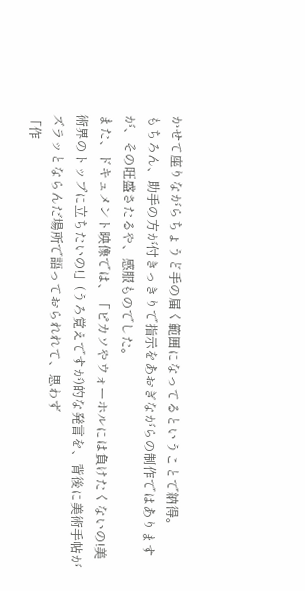かせて座りながらちょうど手の届く範囲になってるということで納得。
もちろん、助手の方が付きっきりで指示をあおぎながらの制作ではありますが、その旺盛さたるや、感服ものでした。
また、ドキュメント映像では、「ピカソやウォーホルには負けたくないの!美術界のトップに立ちたいの!」(うろ覚えですが)的な発言を、背後に美術手帖がズラッとならんだ場所で語っておられれて、思わず
「作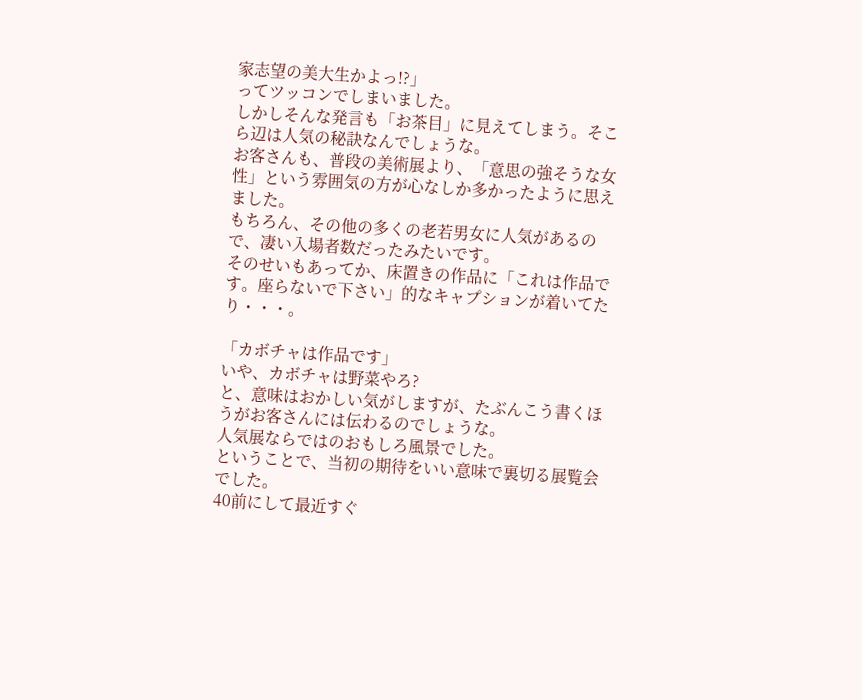家志望の美大生かよっ!?」
ってツッコンでしまいました。
しかしそんな発言も「お茶目」に見えてしまう。そこら辺は人気の秘訣なんでしょうな。
お客さんも、普段の美術展より、「意思の強そうな女性」という雰囲気の方が心なしか多かったように思えました。
もちろん、その他の多くの老若男女に人気があるので、凄い入場者数だったみたいです。
そのせいもあってか、床置きの作品に「これは作品です。座らないで下さい」的なキャプションが着いてたり・・・。

「カボチャは作品です」
いや、カボチャは野菜やろ?
と、意味はおかしい気がしますが、たぶんこう書くほうがお客さんには伝わるのでしょうな。
人気展ならではのおもしろ風景でした。
ということで、当初の期待をいい意味で裏切る展覧会でした。
40前にして最近すぐ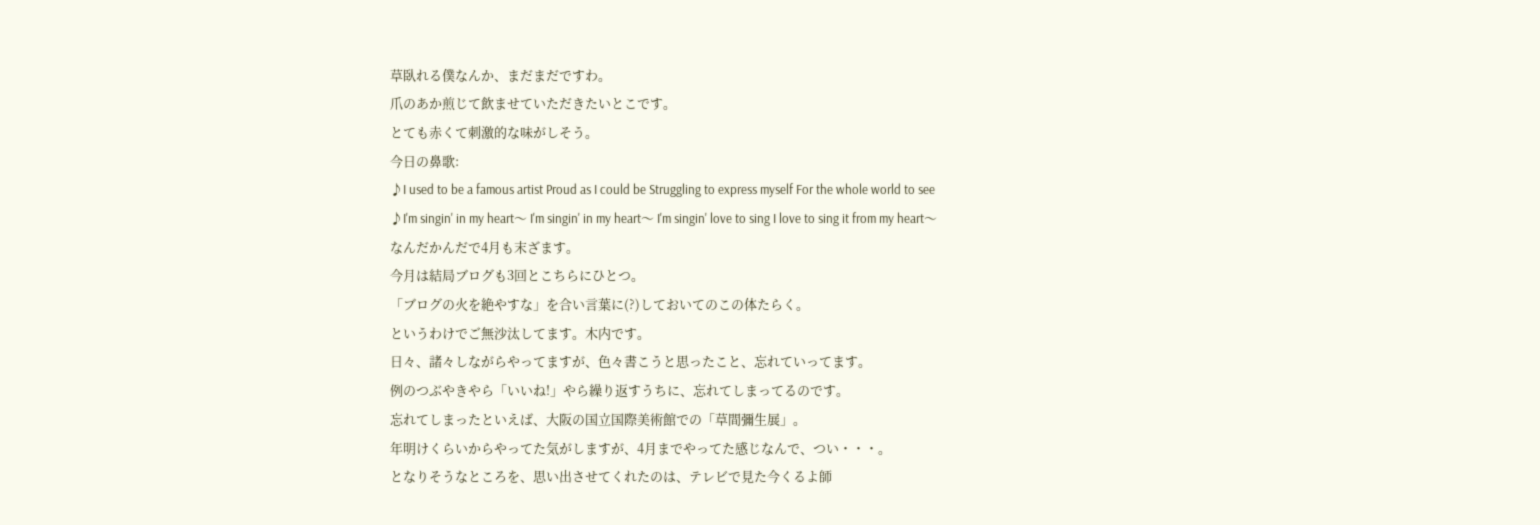草臥れる僕なんか、まだまだですわ。
爪のあか煎じて飲ませていただきたいとこです。
とても赤くて刺激的な味がしそう。
今日の鼻歌:
♪I used to be a famous artist Proud as I could be Struggling to express myself For the whole world to see
♪I'm singin' in my heart〜 I'm singin' in my heart〜 I'm singin' love to sing I love to sing it from my heart〜
なんだかんだで4月も末ざます。
今月は結局ブログも3回とこちらにひとつ。
「ブログの火を絶やすな」を合い言葉に(?)しておいてのこの体たらく。
というわけでご無沙汰してます。木内です。
日々、諸々しながらやってますが、色々書こうと思ったこと、忘れていってます。
例のつぶやきやら「いいね!」やら繰り返すうちに、忘れてしまってるのです。
忘れてしまったといえば、大阪の国立国際美術館での「草間彌生展」。
年明けくらいからやってた気がしますが、4月までやってた感じなんで、つい・・・。
となりそうなところを、思い出させてくれたのは、テレビで見た今くるよ師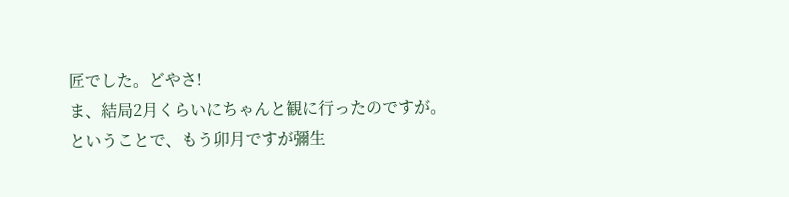匠でした。どやさ!
ま、結局2月くらいにちゃんと観に行ったのですが。
ということで、もう卯月ですが彌生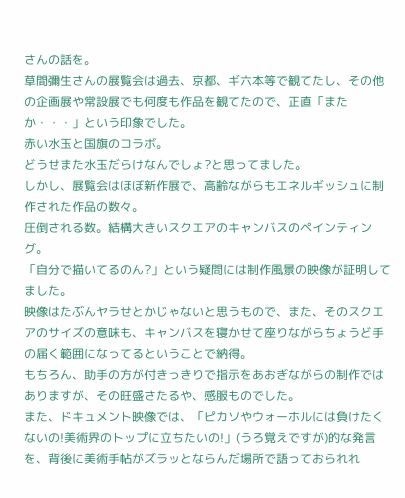さんの話を。
草間彌生さんの展覧会は過去、京都、ギ六本等で観てたし、その他の企画展や常設展でも何度も作品を観てたので、正直「またか・・・」という印象でした。
赤い水玉と国旗のコラボ。
どうせまた水玉だらけなんでしょ?と思ってました。
しかし、展覧会はほぼ新作展で、高齢ながらもエネルギッシュに制作された作品の数々。
圧倒される数。結構大きいスクエアのキャンバスのペインティング。
「自分で描いてるのん?」という疑問には制作風景の映像が証明してました。
映像はたぶんヤラせとかじゃないと思うもので、また、そのスクエアのサイズの意味も、キャンバスを寝かせて座りながらちょうど手の届く範囲になってるということで納得。
もちろん、助手の方が付きっきりで指示をあおぎながらの制作ではありますが、その旺盛さたるや、感服ものでした。
また、ドキュメント映像では、「ピカソやウォーホルには負けたくないの!美術界のトップに立ちたいの!」(うろ覚えですが)的な発言を、背後に美術手帖がズラッとならんだ場所で語っておられれ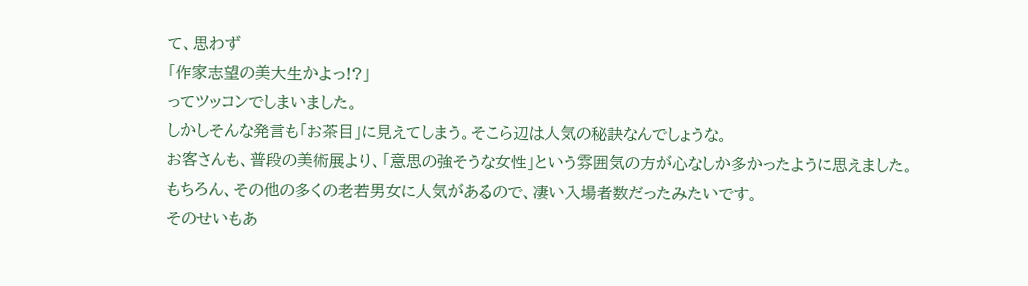て、思わず
「作家志望の美大生かよっ!?」
ってツッコンでしまいました。
しかしそんな発言も「お茶目」に見えてしまう。そこら辺は人気の秘訣なんでしょうな。
お客さんも、普段の美術展より、「意思の強そうな女性」という雰囲気の方が心なしか多かったように思えました。
もちろん、その他の多くの老若男女に人気があるので、凄い入場者数だったみたいです。
そのせいもあ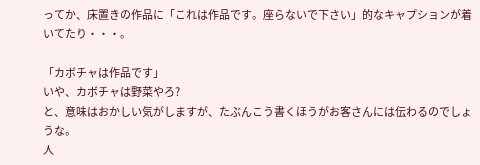ってか、床置きの作品に「これは作品です。座らないで下さい」的なキャプションが着いてたり・・・。

「カボチャは作品です」
いや、カボチャは野菜やろ?
と、意味はおかしい気がしますが、たぶんこう書くほうがお客さんには伝わるのでしょうな。
人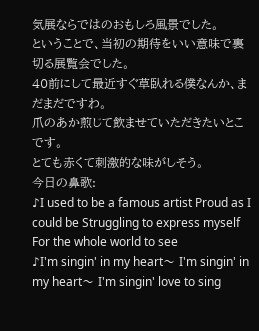気展ならではのおもしろ風景でした。
ということで、当初の期待をいい意味で裏切る展覧会でした。
40前にして最近すぐ草臥れる僕なんか、まだまだですわ。
爪のあか煎じて飲ませていただきたいとこです。
とても赤くて刺激的な味がしそう。
今日の鼻歌:
♪I used to be a famous artist Proud as I could be Struggling to express myself For the whole world to see
♪I'm singin' in my heart〜 I'm singin' in my heart〜 I'm singin' love to sing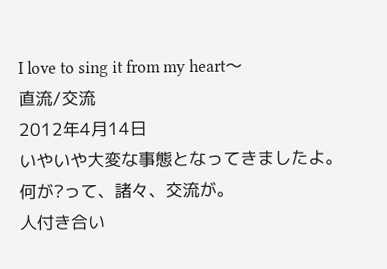I love to sing it from my heart〜
直流/交流
2012年4月14日
いやいや大変な事態となってきましたよ。
何が?って、諸々、交流が。
人付き合い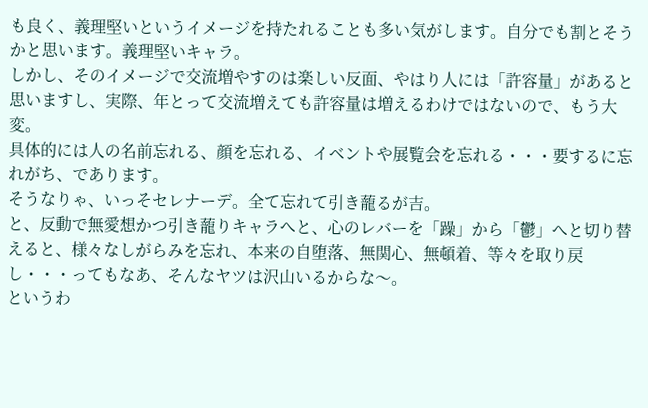も良く、義理堅いというイメージを持たれることも多い気がします。自分でも割とそうかと思います。義理堅いキャラ。
しかし、そのイメージで交流増やすのは楽しい反面、やはり人には「許容量」があると思いますし、実際、年とって交流増えても許容量は増えるわけではないので、もう大変。
具体的には人の名前忘れる、顔を忘れる、イベントや展覧会を忘れる・・・要するに忘れがち、であります。
そうなりゃ、いっそセレナーデ。全て忘れて引き蘢るが吉。
と、反動で無愛想かつ引き蘢りキャラへと、心のレバーを「躁」から「鬱」へと切り替えると、様々なしがらみを忘れ、本来の自堕落、無関心、無頓着、等々を取り戻し・・・ってもなあ、そんなヤツは沢山いるからな〜。
というわ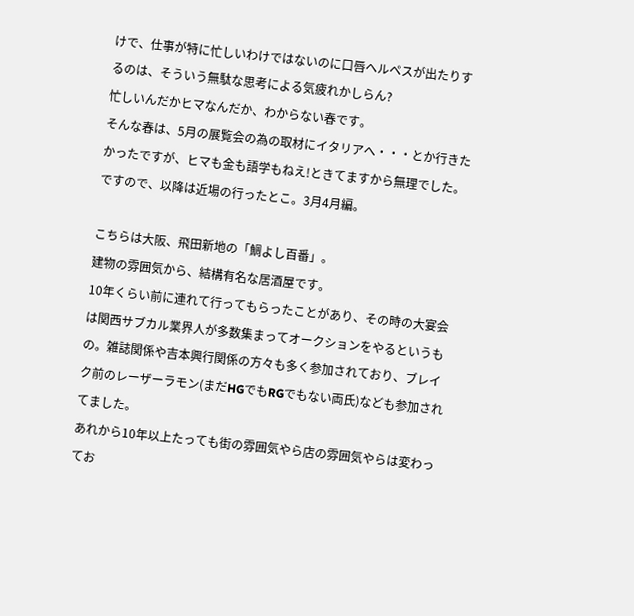けで、仕事が特に忙しいわけではないのに口唇ヘルペスが出たりするのは、そういう無駄な思考による気疲れかしらん?
忙しいんだかヒマなんだか、わからない春です。
そんな春は、5月の展覧会の為の取材にイタリアへ・・・とか行きたかったですが、ヒマも金も語学もねえ!ときてますから無理でした。
ですので、以降は近場の行ったとこ。3月4月編。

こちらは大阪、飛田新地の「鯛よし百番」。
建物の雰囲気から、結構有名な居酒屋です。
10年くらい前に連れて行ってもらったことがあり、その時の大宴会は関西サブカル業界人が多数集まってオークションをやるというもの。雑誌関係や吉本興行関係の方々も多く参加されており、ブレイク前のレーザーラモン(まだHGでもRGでもない両氏)なども参加されてました。
あれから10年以上たっても街の雰囲気やら店の雰囲気やらは変わってお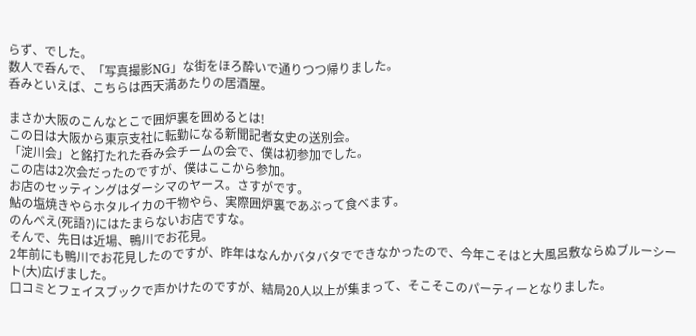らず、でした。
数人で呑んで、「写真撮影NG」な街をほろ酔いで通りつつ帰りました。
呑みといえば、こちらは西天満あたりの居酒屋。

まさか大阪のこんなとこで囲炉裏を囲めるとは!
この日は大阪から東京支社に転勤になる新聞記者女史の送別会。
「淀川会」と銘打たれた呑み会チームの会で、僕は初参加でした。
この店は2次会だったのですが、僕はここから参加。
お店のセッティングはダーシマのヤース。さすがです。
鮎の塩焼きやらホタルイカの干物やら、実際囲炉裏であぶって食べます。
のんべえ(死語?)にはたまらないお店ですな。
そんで、先日は近場、鴨川でお花見。
2年前にも鴨川でお花見したのですが、昨年はなんかバタバタでできなかったので、今年こそはと大風呂敷ならぬブルーシート(大)広げました。
口コミとフェイスブックで声かけたのですが、結局20人以上が集まって、そこそこのパーティーとなりました。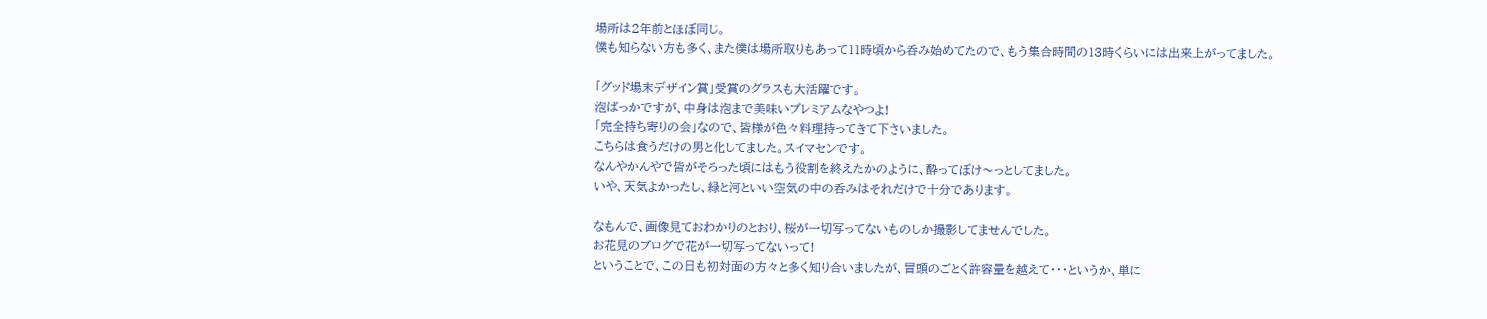場所は2年前とほぼ同じ。
僕も知らない方も多く、また僕は場所取りもあって11時頃から呑み始めてたので、もう集合時間の13時くらいには出来上がってました。

「グッド場末デザイン賞」受賞のグラスも大活躍です。
泡ばっかですが、中身は泡まで美味いプレミアムなやつよ!
「完全持ち寄りの会」なので、皆様が色々料理持ってきて下さいました。
こちらは食うだけの男と化してました。スイマセンです。
なんやかんやで皆がそろった頃にはもう役割を終えたかのように、酔ってぼけ〜っとしてました。
いや、天気よかったし、緑と河といい空気の中の呑みはそれだけで十分であります。

なもんで、画像見ておわかりのとおり、桜が一切写ってないものしか撮影してませんでした。
お花見のブログで花が一切写ってないって!
ということで、この日も初対面の方々と多く知り合いましたが、冒頭のごとく許容量を越えて・・・というか、単に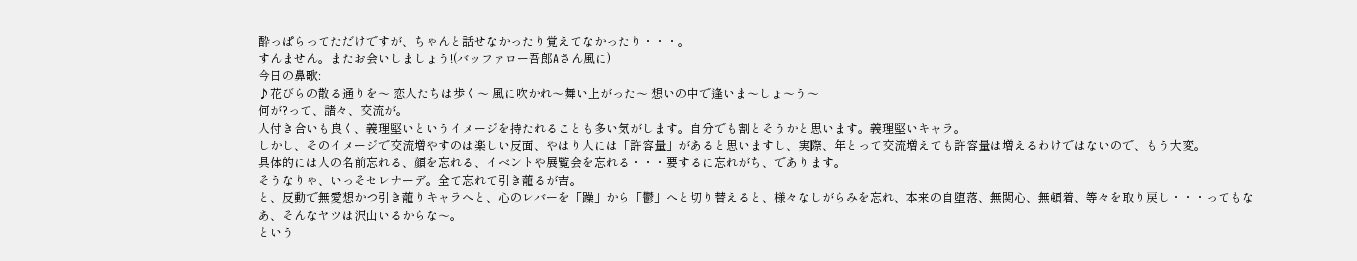酔っぱらってただけですが、ちゃんと話せなかったり覚えてなかったり・・・。
すんません。またお会いしましょう!(バッファロー吾郎Aさん風に)
今日の鼻歌:
♪花びらの散る通りを〜 恋人たちは歩く〜 風に吹かれ〜舞い上がった〜 想いの中で逢いま〜しょ〜う〜
何が?って、諸々、交流が。
人付き合いも良く、義理堅いというイメージを持たれることも多い気がします。自分でも割とそうかと思います。義理堅いキャラ。
しかし、そのイメージで交流増やすのは楽しい反面、やはり人には「許容量」があると思いますし、実際、年とって交流増えても許容量は増えるわけではないので、もう大変。
具体的には人の名前忘れる、顔を忘れる、イベントや展覧会を忘れる・・・要するに忘れがち、であります。
そうなりゃ、いっそセレナーデ。全て忘れて引き蘢るが吉。
と、反動で無愛想かつ引き蘢りキャラへと、心のレバーを「躁」から「鬱」へと切り替えると、様々なしがらみを忘れ、本来の自堕落、無関心、無頓着、等々を取り戻し・・・ってもなあ、そんなヤツは沢山いるからな〜。
という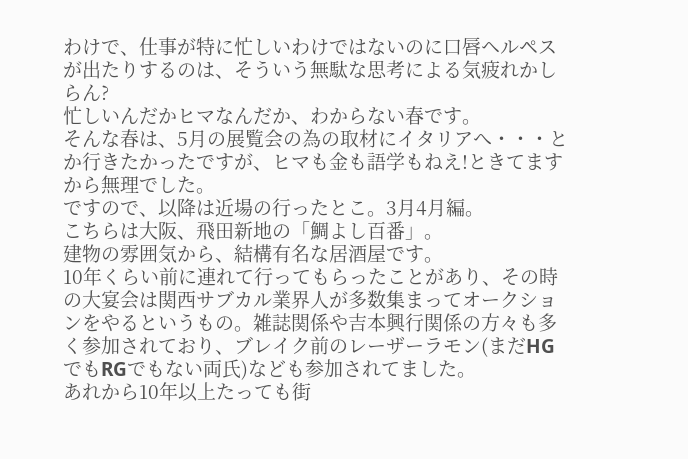わけで、仕事が特に忙しいわけではないのに口唇ヘルペスが出たりするのは、そういう無駄な思考による気疲れかしらん?
忙しいんだかヒマなんだか、わからない春です。
そんな春は、5月の展覧会の為の取材にイタリアへ・・・とか行きたかったですが、ヒマも金も語学もねえ!ときてますから無理でした。
ですので、以降は近場の行ったとこ。3月4月編。
こちらは大阪、飛田新地の「鯛よし百番」。
建物の雰囲気から、結構有名な居酒屋です。
10年くらい前に連れて行ってもらったことがあり、その時の大宴会は関西サブカル業界人が多数集まってオークションをやるというもの。雑誌関係や吉本興行関係の方々も多く参加されており、ブレイク前のレーザーラモン(まだHGでもRGでもない両氏)なども参加されてました。
あれから10年以上たっても街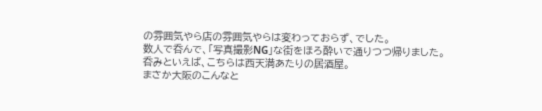の雰囲気やら店の雰囲気やらは変わっておらず、でした。
数人で呑んで、「写真撮影NG」な街をほろ酔いで通りつつ帰りました。
呑みといえば、こちらは西天満あたりの居酒屋。
まさか大阪のこんなと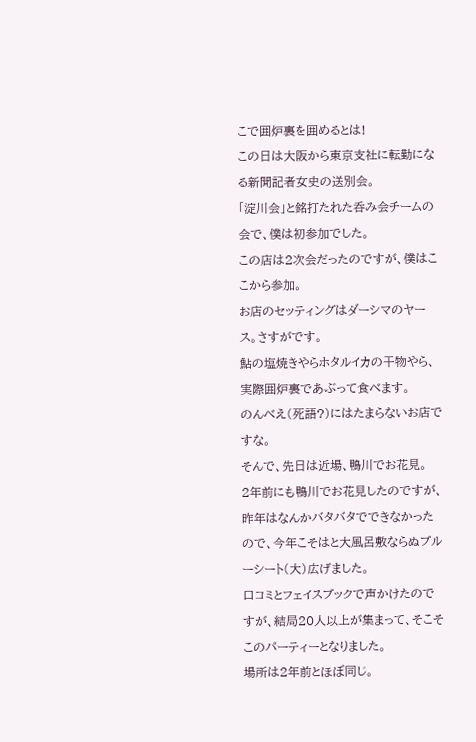こで囲炉裏を囲めるとは!
この日は大阪から東京支社に転勤になる新聞記者女史の送別会。
「淀川会」と銘打たれた呑み会チームの会で、僕は初参加でした。
この店は2次会だったのですが、僕はここから参加。
お店のセッティングはダーシマのヤース。さすがです。
鮎の塩焼きやらホタルイカの干物やら、実際囲炉裏であぶって食べます。
のんべえ(死語?)にはたまらないお店ですな。
そんで、先日は近場、鴨川でお花見。
2年前にも鴨川でお花見したのですが、昨年はなんかバタバタでできなかったので、今年こそはと大風呂敷ならぬブルーシート(大)広げました。
口コミとフェイスブックで声かけたのですが、結局20人以上が集まって、そこそこのパーティーとなりました。
場所は2年前とほぼ同じ。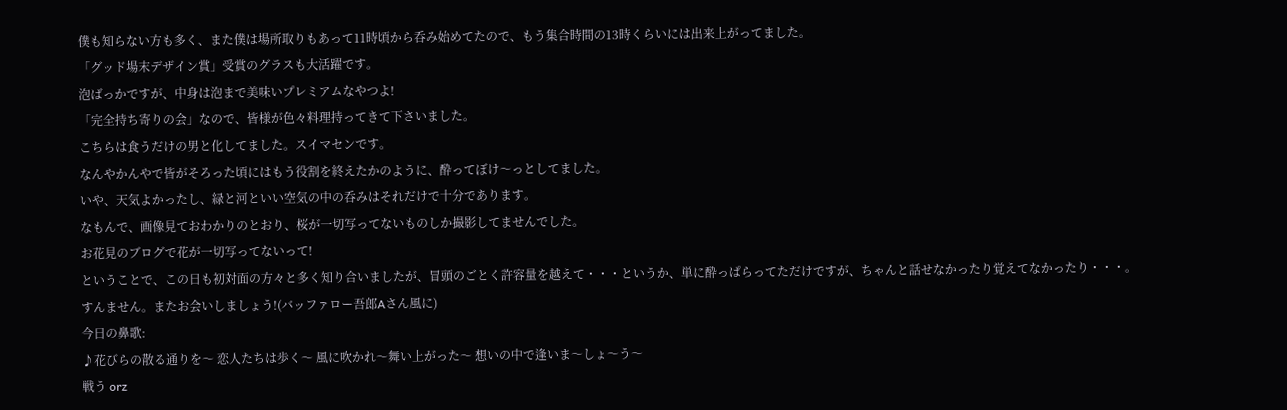僕も知らない方も多く、また僕は場所取りもあって11時頃から呑み始めてたので、もう集合時間の13時くらいには出来上がってました。
「グッド場末デザイン賞」受賞のグラスも大活躍です。
泡ばっかですが、中身は泡まで美味いプレミアムなやつよ!
「完全持ち寄りの会」なので、皆様が色々料理持ってきて下さいました。
こちらは食うだけの男と化してました。スイマセンです。
なんやかんやで皆がそろった頃にはもう役割を終えたかのように、酔ってぼけ〜っとしてました。
いや、天気よかったし、緑と河といい空気の中の呑みはそれだけで十分であります。
なもんで、画像見ておわかりのとおり、桜が一切写ってないものしか撮影してませんでした。
お花見のブログで花が一切写ってないって!
ということで、この日も初対面の方々と多く知り合いましたが、冒頭のごとく許容量を越えて・・・というか、単に酔っぱらってただけですが、ちゃんと話せなかったり覚えてなかったり・・・。
すんません。またお会いしましょう!(バッファロー吾郎Aさん風に)
今日の鼻歌:
♪花びらの散る通りを〜 恋人たちは歩く〜 風に吹かれ〜舞い上がった〜 想いの中で逢いま〜しょ〜う〜
戦う orz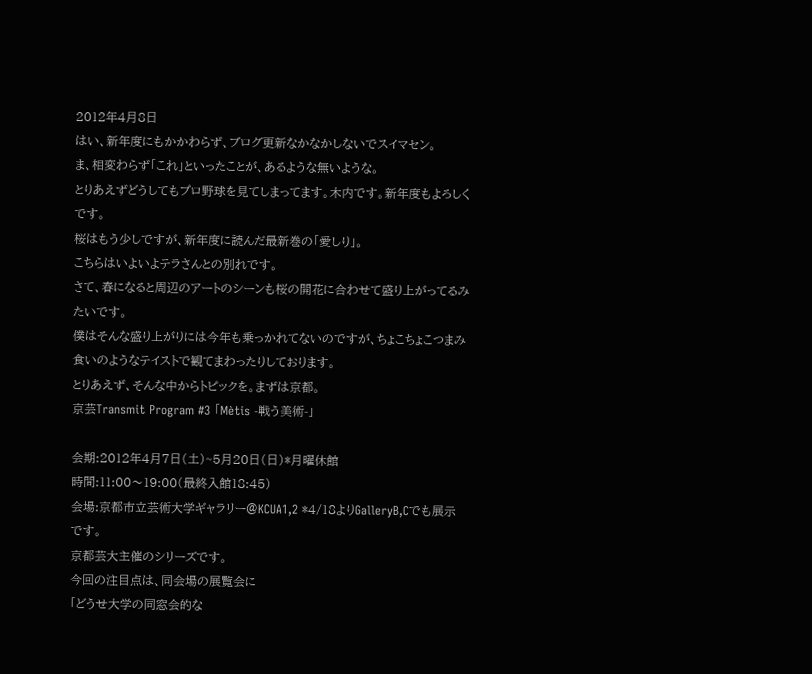2012年4月8日
はい、新年度にもかかわらず、ブログ更新なかなかしないでスイマセン。
ま、相変わらず「これ」といったことが、あるような無いような。
とりあえずどうしてもプロ野球を見てしまってます。木内です。新年度もよろしくです。
桜はもう少しですが、新年度に読んだ最新巻の「愛しり」。
こちらはいよいよテラさんとの別れです。
さて、春になると周辺のアートのシーンも桜の開花に合わせて盛り上がってるみたいです。
僕はそんな盛り上がりには今年も乗っかれてないのですが、ちょこちょこつまみ食いのようなテイストで観てまわったりしております。
とりあえず、そんな中からトピックを。まずは京都。
京芸Transmit Program #3 「Mètis -戦う美術-」

会期:2012年4月7日(土)~5月20日(日)*月曜休館
時間:11:00〜19:00(最終入館18:45)
会場:京都市立芸術大学ギャラリー@KCUA1,2 *4/18よりGalleryB,Cでも展示
です。
京都芸大主催のシリーズです。
今回の注目点は、同会場の展覧会に
「どうせ大学の同窓会的な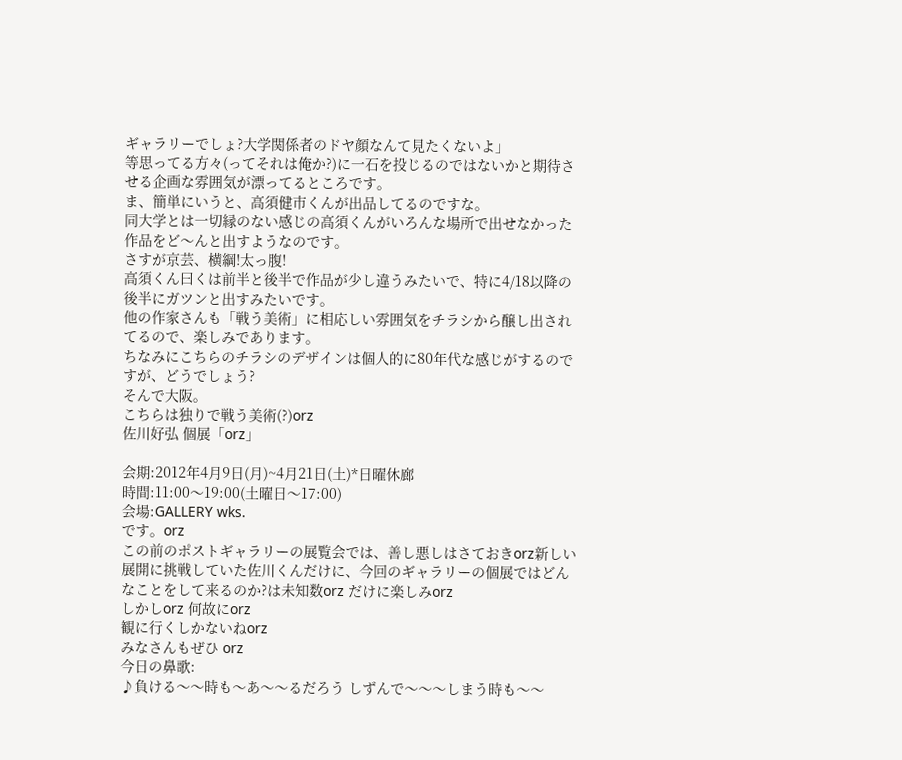ギャラリーでしょ?大学関係者のドヤ顔なんて見たくないよ」
等思ってる方々(ってそれは俺か?)に一石を投じるのではないかと期待させる企画な雰囲気が漂ってるところです。
ま、簡単にいうと、高須健市くんが出品してるのですな。
同大学とは一切縁のない感じの高須くんがいろんな場所で出せなかった作品をど〜んと出すようなのです。
さすが京芸、横綱!太っ腹!
高須くん曰くは前半と後半で作品が少し違うみたいで、特に4/18以降の後半にガツンと出すみたいです。
他の作家さんも「戦う美術」に相応しい雰囲気をチラシから醸し出されてるので、楽しみであります。
ちなみにこちらのチラシのデザインは個人的に80年代な感じがするのですが、どうでしょう?
そんで大阪。
こちらは独りで戦う美術(?)orz
佐川好弘 個展「orz」

会期:2012年4月9日(月)~4月21日(土)*日曜休廊
時間:11:00〜19:00(土曜日〜17:00)
会場:GALLERY wks.
です。orz
この前のポストギャラリーの展覧会では、善し悪しはさておきorz新しい展開に挑戦していた佐川くんだけに、今回のギャラリーの個展ではどんなことをして来るのか?は未知数orz だけに楽しみorz
しかしorz 何故にorz
観に行くしかないねorz
みなさんもぜひ orz
今日の鼻歌:
♪負ける〜〜時も〜あ〜〜るだろう しずんで〜〜〜しまう時も〜〜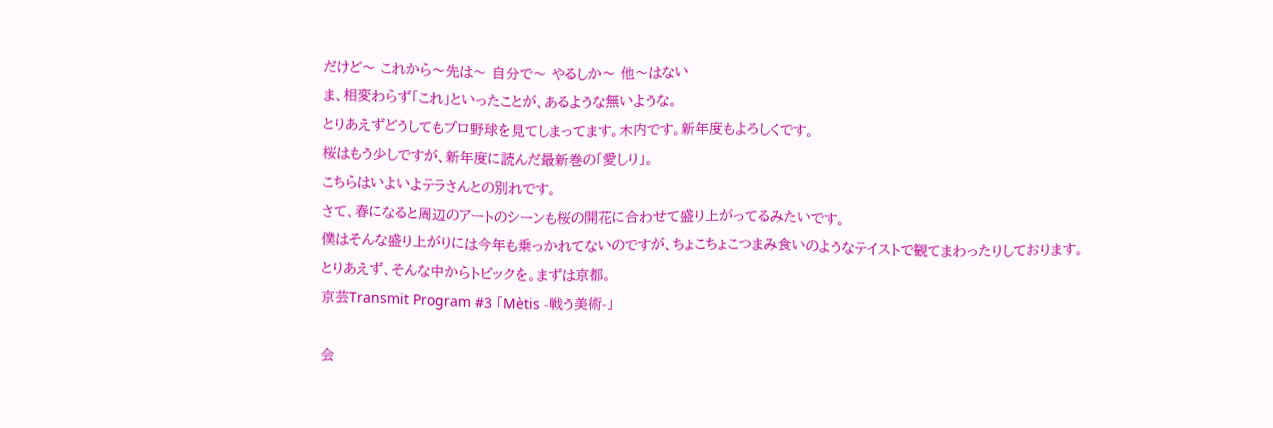だけど〜 これから〜先は〜 自分で〜 やるしか〜 他〜はない
ま、相変わらず「これ」といったことが、あるような無いような。
とりあえずどうしてもプロ野球を見てしまってます。木内です。新年度もよろしくです。
桜はもう少しですが、新年度に読んだ最新巻の「愛しり」。
こちらはいよいよテラさんとの別れです。
さて、春になると周辺のアートのシーンも桜の開花に合わせて盛り上がってるみたいです。
僕はそんな盛り上がりには今年も乗っかれてないのですが、ちょこちょこつまみ食いのようなテイストで観てまわったりしております。
とりあえず、そんな中からトピックを。まずは京都。
京芸Transmit Program #3 「Mètis -戦う美術-」

会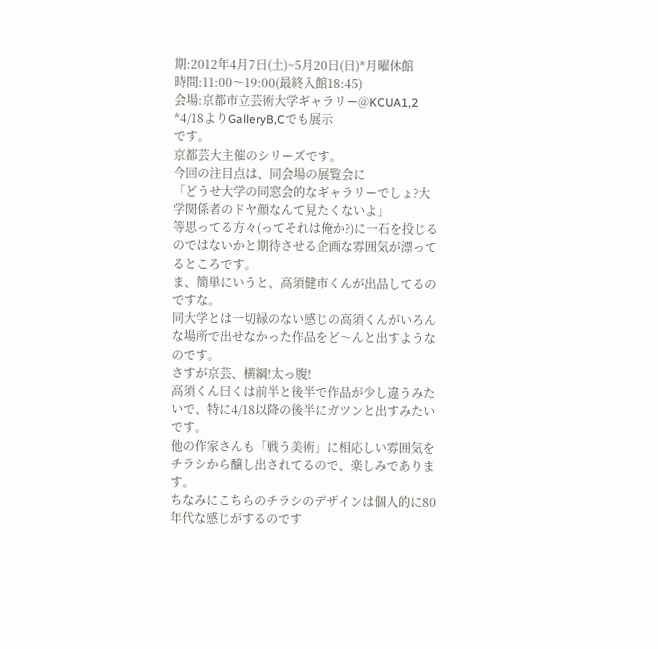期:2012年4月7日(土)~5月20日(日)*月曜休館
時間:11:00〜19:00(最終入館18:45)
会場:京都市立芸術大学ギャラリー@KCUA1,2 *4/18よりGalleryB,Cでも展示
です。
京都芸大主催のシリーズです。
今回の注目点は、同会場の展覧会に
「どうせ大学の同窓会的なギャラリーでしょ?大学関係者のドヤ顔なんて見たくないよ」
等思ってる方々(ってそれは俺か?)に一石を投じるのではないかと期待させる企画な雰囲気が漂ってるところです。
ま、簡単にいうと、高須健市くんが出品してるのですな。
同大学とは一切縁のない感じの高須くんがいろんな場所で出せなかった作品をど〜んと出すようなのです。
さすが京芸、横綱!太っ腹!
高須くん曰くは前半と後半で作品が少し違うみたいで、特に4/18以降の後半にガツンと出すみたいです。
他の作家さんも「戦う美術」に相応しい雰囲気をチラシから醸し出されてるので、楽しみであります。
ちなみにこちらのチラシのデザインは個人的に80年代な感じがするのです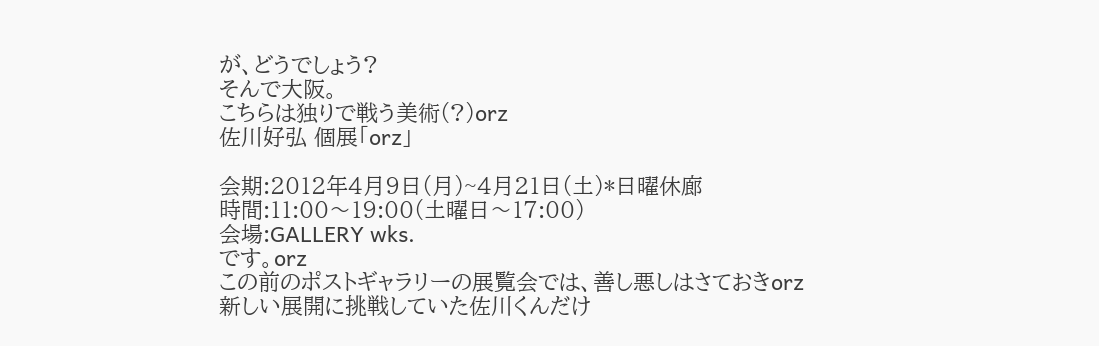が、どうでしょう?
そんで大阪。
こちらは独りで戦う美術(?)orz
佐川好弘 個展「orz」

会期:2012年4月9日(月)~4月21日(土)*日曜休廊
時間:11:00〜19:00(土曜日〜17:00)
会場:GALLERY wks.
です。orz
この前のポストギャラリーの展覧会では、善し悪しはさておきorz新しい展開に挑戦していた佐川くんだけ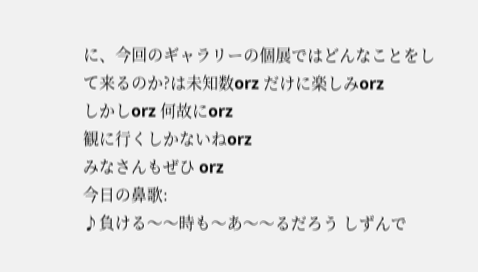に、今回のギャラリーの個展ではどんなことをして来るのか?は未知数orz だけに楽しみorz
しかしorz 何故にorz
観に行くしかないねorz
みなさんもぜひ orz
今日の鼻歌:
♪負ける〜〜時も〜あ〜〜るだろう しずんで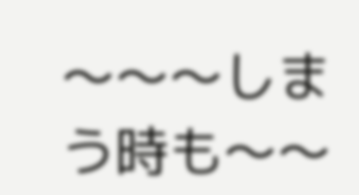〜〜〜しまう時も〜〜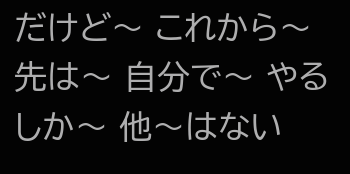だけど〜 これから〜先は〜 自分で〜 やるしか〜 他〜はない